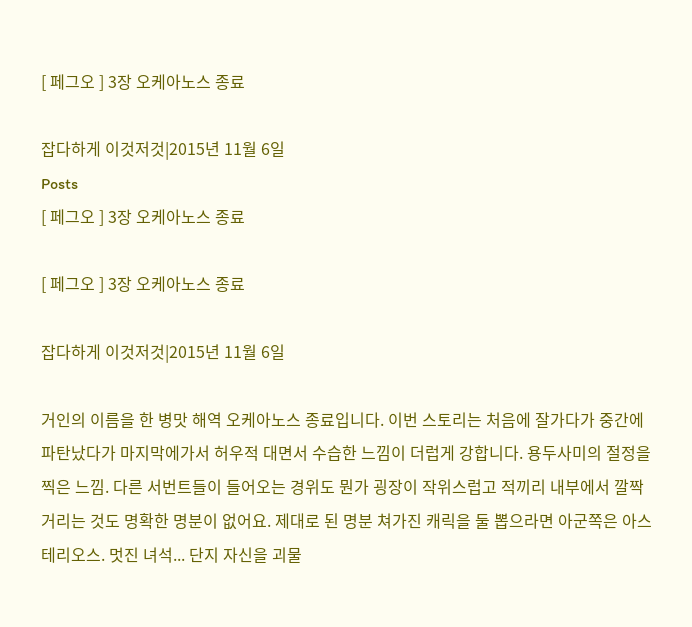[ 페그오 ] 3장 오케아노스 종료

잡다하게 이것저것|2015년 11월 6일
Posts
[ 페그오 ] 3장 오케아노스 종료

[ 페그오 ] 3장 오케아노스 종료

잡다하게 이것저것|2015년 11월 6일

거인의 이름을 한 병맛 해역 오케아노스 종료입니다. 이번 스토리는 처음에 잘가다가 중간에 파탄났다가 마지막에가서 허우적 대면서 수습한 느낌이 더럽게 강합니다. 용두사미의 절정을 찍은 느낌. 다른 서번트들이 들어오는 경위도 뭔가 굉장이 작위스럽고 적끼리 내부에서 깔짝거리는 것도 명확한 명분이 없어요. 제대로 된 명분 쳐가진 캐릭을 둘 뽑으라면 아군쪽은 아스테리오스. 멋진 녀석... 단지 자신을 괴물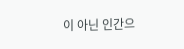이 아닌 인간으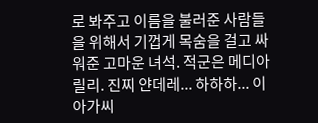로 봐주고 이름을 불러준 사람들을 위해서 기껍게 목숨을 걸고 싸워준 고마운 녀석. 적군은 메디아릴리. 진찌 얀데레... 하하하... 이 아가씨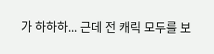가 하하하... 근데 전 캐릭 모두를 보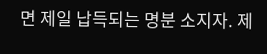면 제일 납득되는 명분 소지자. 제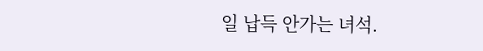일 납득 안가는 녀석.